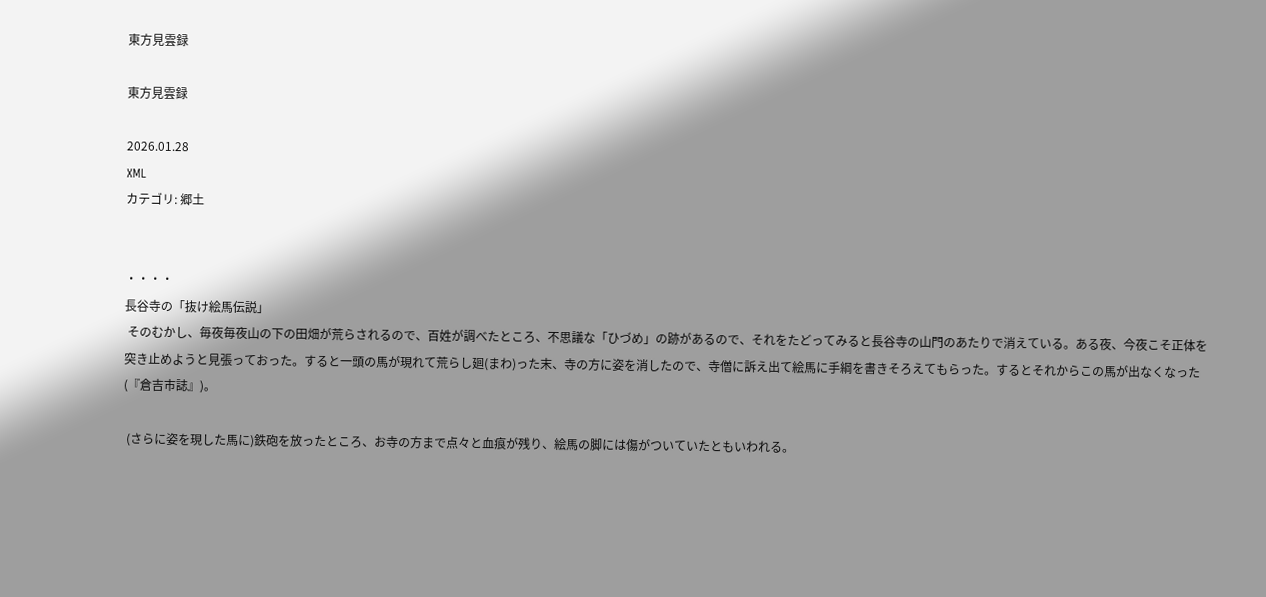東方見雲録

東方見雲録

2026.01.28
XML
カテゴリ: 郷土


・・・・
長谷寺の「抜け絵馬伝説」
 そのむかし、毎夜毎夜山の下の田畑が荒らされるので、百姓が調べたところ、不思議な「ひづめ」の跡があるので、それをたどってみると長谷寺の山門のあたりで消えている。ある夜、今夜こそ正体を突き止めようと見張っておった。すると一頭の馬が現れて荒らし廻(まわ)った末、寺の方に姿を消したので、寺僧に訴え出て絵馬に手綱を書きそろえてもらった。するとそれからこの馬が出なくなった(『倉吉市誌』)。

 (さらに姿を現した馬に)鉄砲を放ったところ、お寺の方まで点々と血痕が残り、絵馬の脚には傷がついていたともいわれる。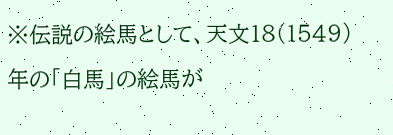※伝説の絵馬として、天文18(1549)年の「白馬」の絵馬が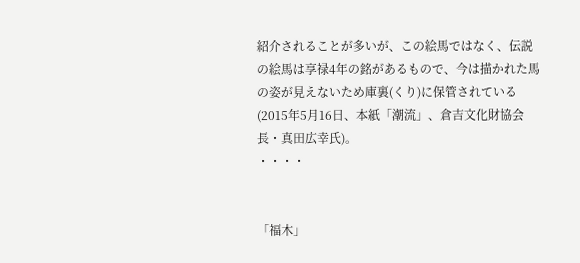紹介されることが多いが、この絵馬ではなく、伝説の絵馬は享禄4年の銘があるもので、今は描かれた馬の姿が見えないため庫裏(くり)に保管されている(2015年5月16日、本紙「潮流」、倉吉文化財協会長・真田広幸氏)。
・・・・


「福木」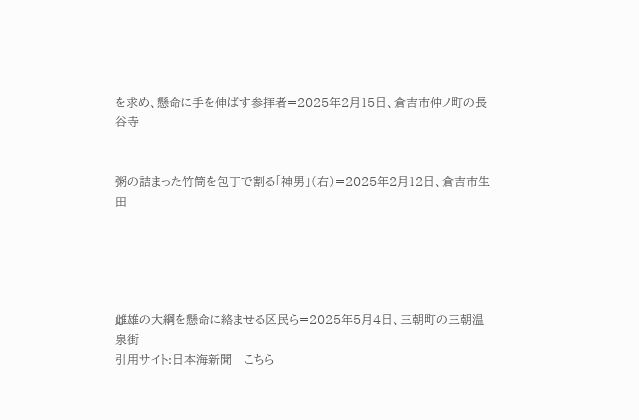を求め、懸命に手を伸ばす参拝者=2025年2月15日、倉吉市仲ノ町の長谷寺


粥の詰まった竹筒を包丁で割る「神男」(右)=2025年2月12日、倉吉市生田





雌雄の大綱を懸命に絡ませる区民ら=2025年5月4日、三朝町の三朝温泉街
引用サイト:日本海新聞   こちら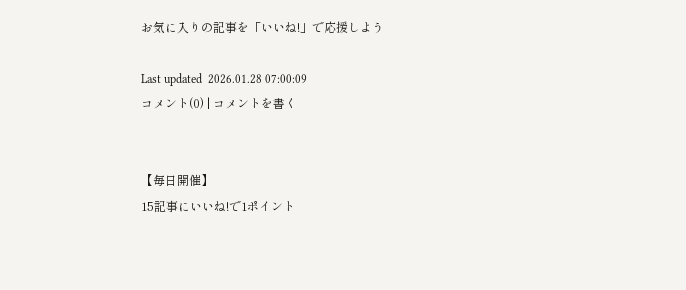お気に入りの記事を「いいね!」で応援しよう

Last updated  2026.01.28 07:00:09
コメント(0) | コメントを書く


【毎日開催】
15記事にいいね!で1ポイント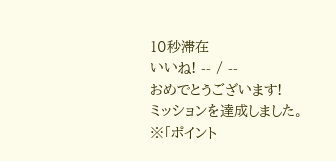10秒滞在
いいね! -- / --
おめでとうございます!
ミッションを達成しました。
※「ポイント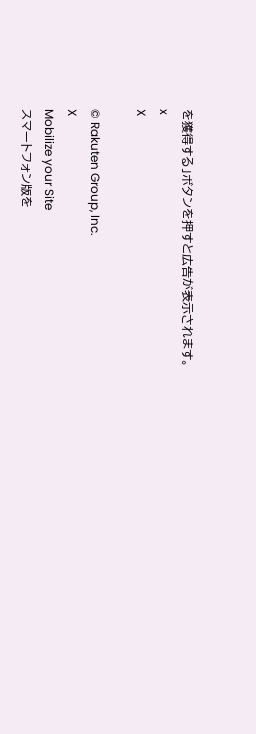を獲得する」ボタンを押すと広告が表示されます。
x
X

© Rakuten Group, Inc.
X
Mobilize your Site
スマートフォン版を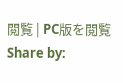閲覧 | PC版を閲覧
Share by: